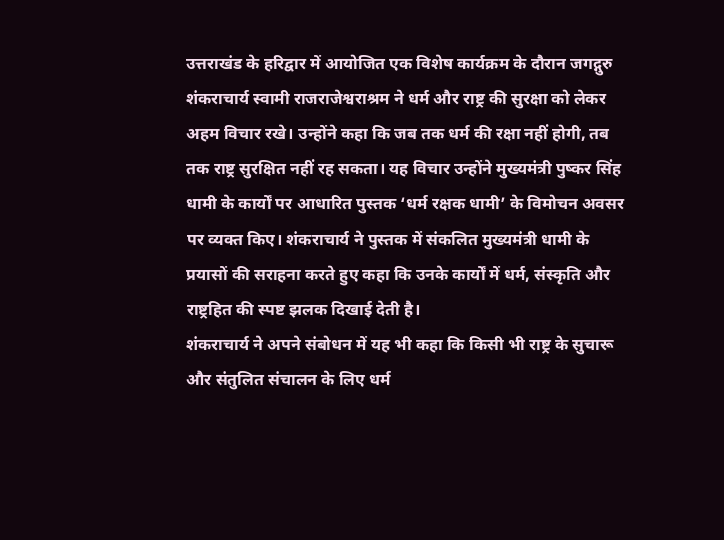उत्तराखंड के हरिद्वार में आयोजित एक विशेष कार्यक्रम के दौरान जगद्गुरु शंकराचार्य स्वामी राजराजेश्वराश्रम ने धर्म और राष्ट्र की सुरक्षा को लेकर अहम विचार रखे। उन्होंने कहा कि जब तक धर्म की रक्षा नहीं होगी, तब तक राष्ट्र सुरक्षित नहीं रह सकता। यह विचार उन्होंने मुख्यमंत्री पुष्कर सिंह धामी के कार्यों पर आधारित पुस्तक ‘धर्म रक्षक धामी’ के विमोचन अवसर पर व्यक्त किए। शंकराचार्य ने पुस्तक में संकलित मुख्यमंत्री धामी के प्रयासों की सराहना करते हुए कहा कि उनके कार्यों में धर्म, संस्कृति और राष्ट्रहित की स्पष्ट झलक दिखाई देती है।
शंकराचार्य ने अपने संबोधन में यह भी कहा कि किसी भी राष्ट्र के सुचारू और संतुलित संचालन के लिए धर्म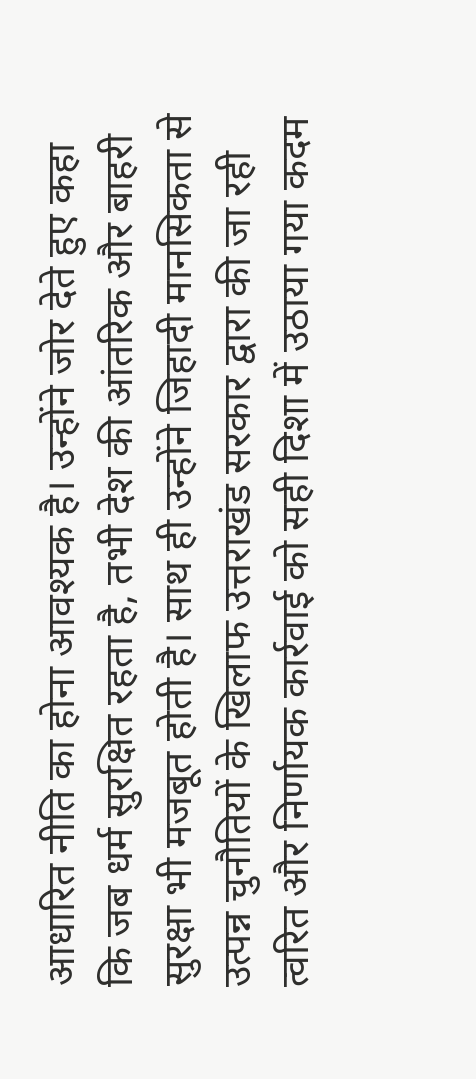आधारित नीति का होना आवश्यक है। उन्होंने जोर देते हुए कहा कि जब धर्म सुरक्षित रहता है, तभी देश की आंतरिक और बाहरी सुरक्षा भी मजबूत होती है। साथ ही उन्होंने जिहादी मानसिकता से उत्पन्न चुनौतियों के खिलाफ उत्तराखंड सरकार द्वारा की जा रही त्वरित और निर्णायक कार्रवाई को सही दिशा में उठाया गया कदम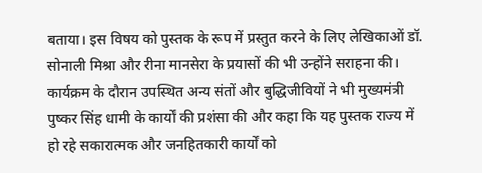बताया। इस विषय को पुस्तक के रूप में प्रस्तुत करने के लिए लेखिकाओं डॉ. सोनाली मिश्रा और रीना मानसेरा के प्रयासों की भी उन्होंने सराहना की।
कार्यक्रम के दौरान उपस्थित अन्य संतों और बुद्धिजीवियों ने भी मुख्यमंत्री पुष्कर सिंह धामी के कार्यों की प्रशंसा की और कहा कि यह पुस्तक राज्य में हो रहे सकारात्मक और जनहितकारी कार्यों को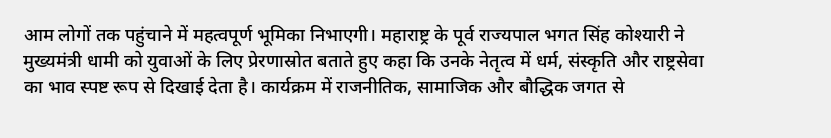आम लोगों तक पहुंचाने में महत्वपूर्ण भूमिका निभाएगी। महाराष्ट्र के पूर्व राज्यपाल भगत सिंह कोश्यारी ने मुख्यमंत्री धामी को युवाओं के लिए प्रेरणास्रोत बताते हुए कहा कि उनके नेतृत्व में धर्म, संस्कृति और राष्ट्रसेवा का भाव स्पष्ट रूप से दिखाई देता है। कार्यक्रम में राजनीतिक, सामाजिक और बौद्धिक जगत से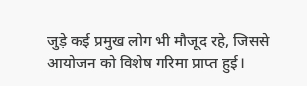जुड़े कई प्रमुख लोग भी मौजूद रहे, जिससे आयोजन को विशेष गरिमा प्राप्त हुई।